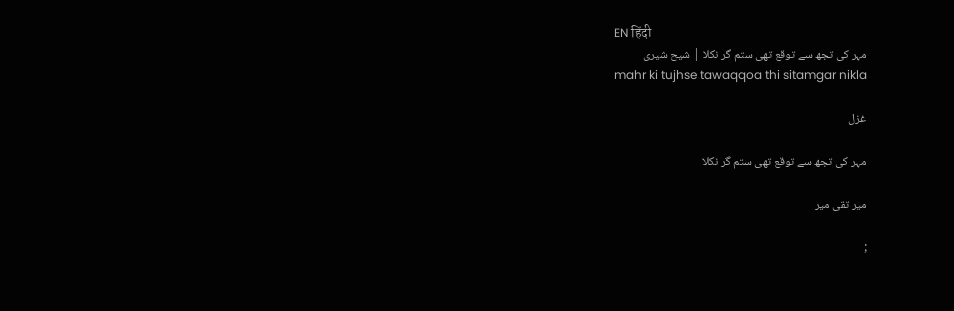EN हिंदी
مہر کی تجھ سے توقع تھی ستم گر نکلا | شیح شیری
mahr ki tujhse tawaqqoa thi sitamgar nikla

غزل

مہر کی تجھ سے توقع تھی ستم گر نکلا

میر تقی میر

;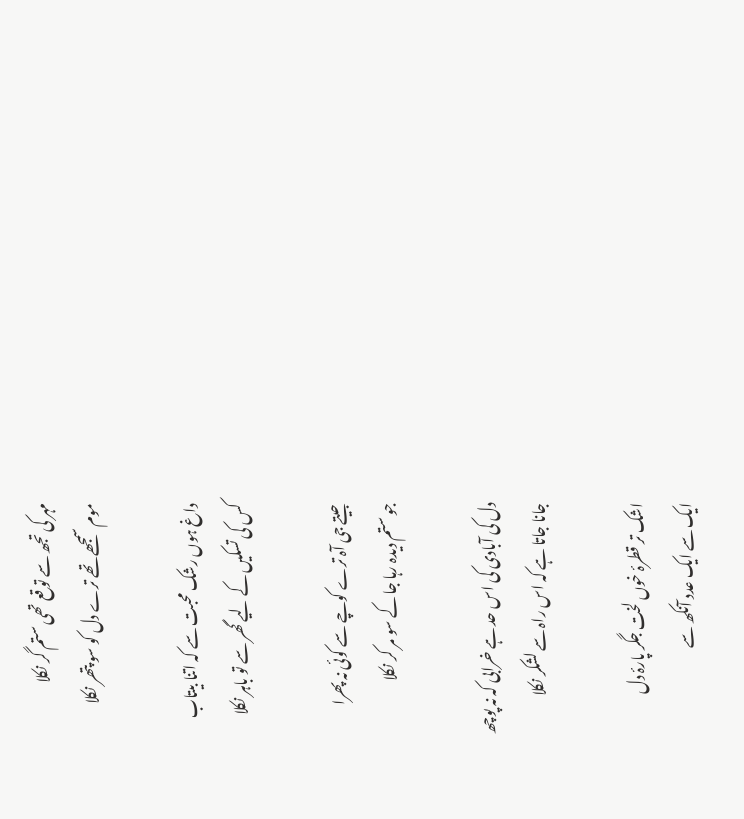مہر کی تجھ سے توقع تھی ستم گر نکلا
موم سمجھے تھے ترے دل کو سو پتھر نکلا

داغ ہوں رشک محبت سے کہ اتنا بیتاب
کس کی تسکیں کے لیے گھر سے تو باہر نکلا

جیتے جی آہ ترے کوچے سے کوئی نہ پھرا
جو ستم دیدہ رہا جا کے سو مر کر نکلا

دل کی آبادی کی اس حد ہے خرابی کہ نہ پوچھ
جانا جاتا ہے کہ اس راہ سے لشکر نکلا

اشک تر قطرۂ خوں لخت جگر پارۂ دل
ایک سے ایک عدد آنکھ سے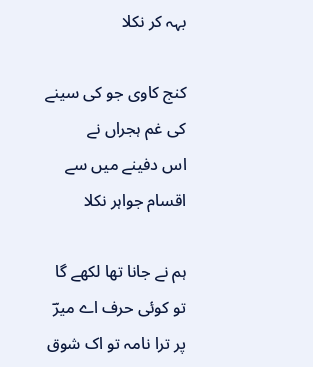بہہ کر نکلا

کنج کاوی جو کی سینے کی غم ہجراں نے
اس دفینے میں سے اقسام جواہر نکلا

ہم نے جانا تھا لکھے گا تو کوئی حرف اے میرؔ
پر ترا نامہ تو اک شوق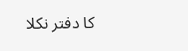کا دفتر نکلا